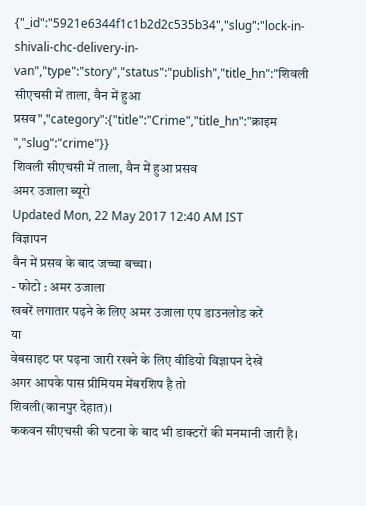{"_id":"5921e6344f1c1b2d2c535b34","slug":"lock-in-shivali-chc-delivery-in-van","type":"story","status":"publish","title_hn":"शिवली सीएचसी में ताला, वैन में हुआ प्रसव","category":{"title":"Crime","title_hn":"क्राइम ","slug":"crime"}}
शिवली सीएचसी में ताला, वैन में हुआ प्रसव
अमर उजाला ब्यूरो
Updated Mon, 22 May 2017 12:40 AM IST
विज्ञापन
वैन में प्रसव के बाद जच्चा बच्चा।
- फोटो : अमर उजाला
खबरें लगातार पढ़ने के लिए अमर उजाला एप डाउनलोड करें
या
वेबसाइट पर पढ़ना जारी रखने के लिए वीडियो विज्ञापन देखें
अगर आपके पास प्रीमियम मेंबरशिप है तो
शिवली(कानपुर देहात)।
ककवन सीएचसी की घटना के बाद भी डाक्टरों की मनमानी जारी है।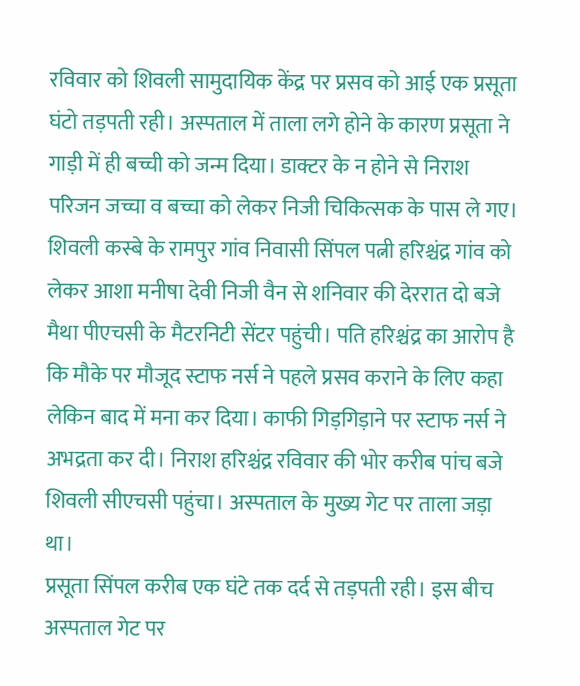रविवार को शिवली सामुदायिक केंद्र पर प्रसव को आई एक प्रसूता घंटो तड़पती रही। अस्पताल में ताला लगे होने के कारण प्रसूता ने गाड़ी में ही बच्ची को जन्म दिया। डाक्टर के न होने से निराश परिजन जच्चा व बच्चा को लेकर निजी चिकित्सक के पास ले गए।
शिवली कस्बे के रामपुर गांव निवासी सिंपल पत्नी हरिश्चंद्र गांव को लेकर आशा मनीषा देवी निजी वैन से शनिवार की देररात दो बजे मैथा पीएचसी के मैटरनिटी सेंटर पहुंची। पति हरिश्चंद्र का आरोप है कि मौके पर मौजूद स्टाफ नर्स ने पहले प्रसव कराने के लिए कहा लेकिन बाद में मना कर दिया। काफी गिड़गिड़ाने पर स्टाफ नर्स ने अभद्रता कर दी। निराश हरिश्चंद्र रविवार की भोर करीब पांच बजे शिवली सीएचसी पहुंचा। अस्पताल के मुख्य गेट पर ताला जड़ा था।
प्रसूता सिंपल करीब एक घंटे तक दर्द से तड़पती रही। इस बीच अस्पताल गेट पर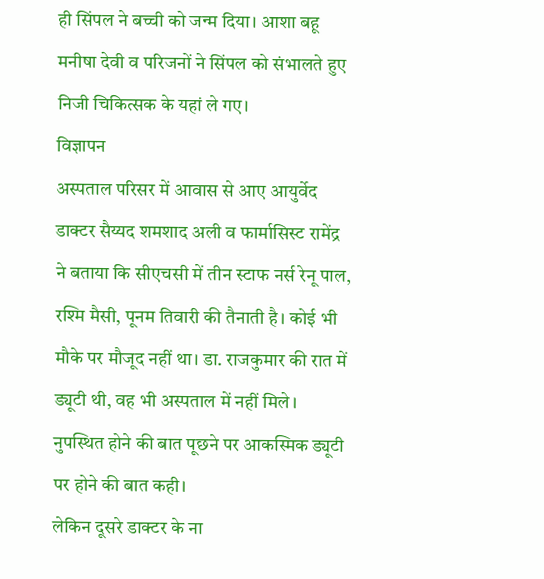ही सिंपल ने बच्ची को जन्म दिया। आशा बहू मनीषा देवी व परिजनों ने सिंपल को संभालते हुए निजी चिकित्सक के यहां ले गए।
विज्ञापन
अस्पताल परिसर में आवास से आए आयुर्वेद डाक्टर सैय्यद शमशाद अली व फार्मासिस्ट रामेंद्र ने बताया कि सीएचसी में तीन स्टाफ नर्स रेनू पाल, रश्मि मैसी, पूनम तिवारी की तैनाती है। कोई भी मौके पर मौजूद नहीं था। डा. राजकुमार की रात में ड्यूटी थी, वह भी अस्पताल में नहीं मिले। नुपस्थित होने की बात पूछने पर आकस्मिक ड्यूटी पर होने की बात कही।
लेकिन दूसरे डाक्टर के ना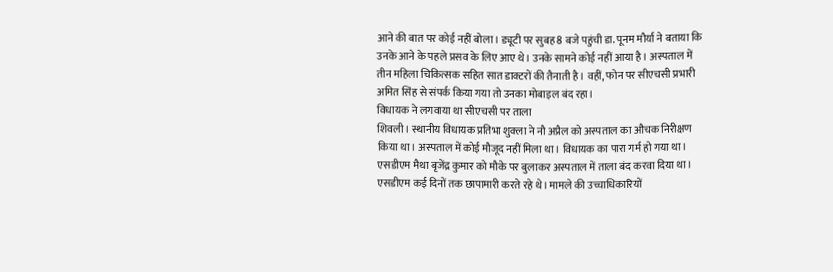आने की बात पर कोई नहीं बोला। ड्यूटी पर सुबह 8 बजे पहुंची डा. पूनम मौर्या ने बताया कि उनके आने के पहले प्रसव के लिए आए थे। उनके सामने कोई नहीं आया है। अस्पताल में तीन महिला चिकित्सक सहित सात डाक्टरों की तैनाती है। वहीं, फोन पर सीएचसी प्रभारी अमित सिंह से संपर्क किया गया तो उनका मोबाइल बंद रहा।
विधायक ने लगवाया था सीएचसी पर ताला
शिवली। स्थानीय विधायक प्रतिभा शुक्ला ने नौ अप्रैल को अस्पताल का औचक निरीक्षण किया था। अस्पताल में कोई मौजूद नहीं मिला था। विधायक का पारा गर्म हो गया था। एसडीएम मैथा बृजेंद्र कुमार को मौके पर बुलाकर अस्पताल में ताला बंद करवा दिया था।
एसडीएम कई दिनों तक छापामारी करते रहे थे। मामले की उच्चाधिकारियों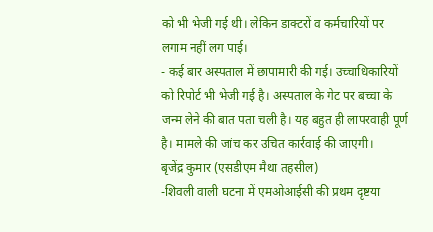को भी भेजी गई थी। लेकिन डाक्टरों व कर्मचारियों पर लगाम नहीं लग पाई।
- कई बार अस्पताल में छापामारी की गई। उच्चाधिकारियों को रिपोर्ट भी भेजी गई है। अस्पताल के गेट पर बच्चा के जन्म लेने की बात पता चली है। यह बहुत ही लापरवाही पूर्ण है। मामले की जांच कर उचित कार्रवाई की जाएगी।
बृजेंद्र कुमार (एसडीएम मैथा तहसील)
-शिवली वाली घटना में एमओआईसी की प्रथम दृष्टया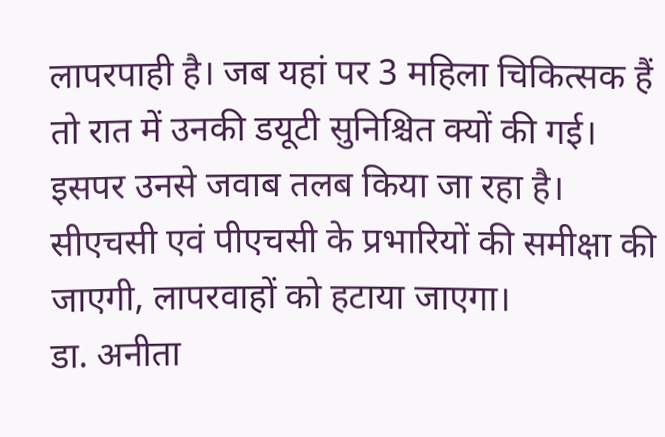लापरपाही है। जब यहां पर 3 महिला चिकित्सक हैं तो रात में उनकी डयूटी सुनिश्चित क्यों की गई। इसपर उनसे जवाब तलब किया जा रहा है। सीएचसी एवं पीएचसी के प्रभारियों की समीक्षा की जाएगी, लापरवाहों को हटाया जाएगा।
डा. अनीता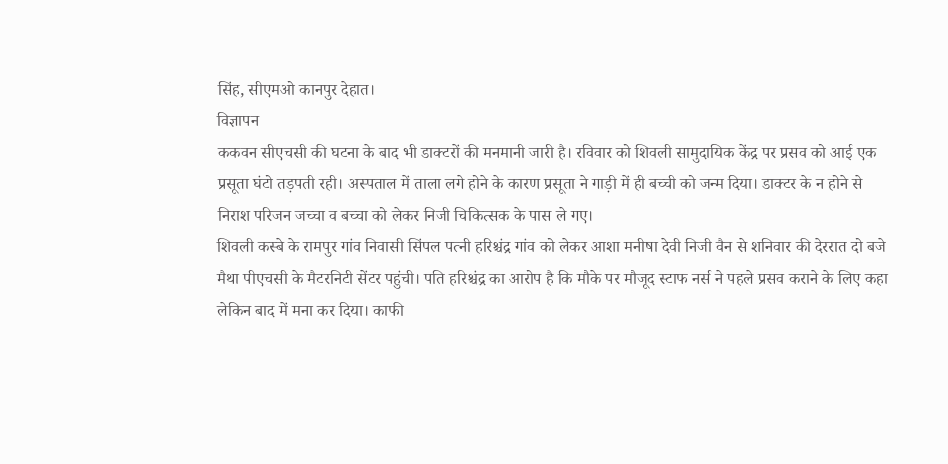सिंह, सीएमओ कानपुर देहात।
विज्ञापन
ककवन सीएचसी की घटना के बाद भी डाक्टरों की मनमानी जारी है। रविवार को शिवली सामुदायिक केंद्र पर प्रसव को आई एक प्रसूता घंटो तड़पती रही। अस्पताल में ताला लगे होने के कारण प्रसूता ने गाड़ी में ही बच्ची को जन्म दिया। डाक्टर के न होने से निराश परिजन जच्चा व बच्चा को लेकर निजी चिकित्सक के पास ले गए।
शिवली कस्बे के रामपुर गांव निवासी सिंपल पत्नी हरिश्चंद्र गांव को लेकर आशा मनीषा देवी निजी वैन से शनिवार की देररात दो बजे मैथा पीएचसी के मैटरनिटी सेंटर पहुंची। पति हरिश्चंद्र का आरोप है कि मौके पर मौजूद स्टाफ नर्स ने पहले प्रसव कराने के लिए कहा लेकिन बाद में मना कर दिया। काफी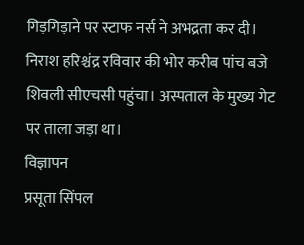गिड़गिड़ाने पर स्टाफ नर्स ने अभद्रता कर दी। निराश हरिश्चंद्र रविवार की भोर करीब पांच बजे शिवली सीएचसी पहुंचा। अस्पताल के मुख्य गेट पर ताला जड़ा था।
विज्ञापन
प्रसूता सिंपल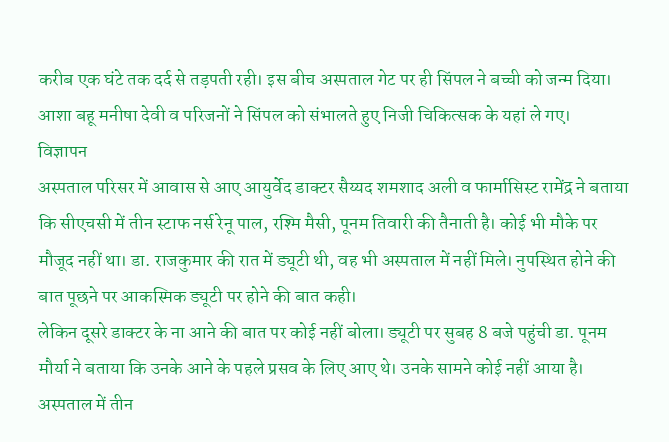करीब एक घंटे तक दर्द से तड़पती रही। इस बीच अस्पताल गेट पर ही सिंपल ने बच्ची को जन्म दिया। आशा बहू मनीषा देवी व परिजनों ने सिंपल को संभालते हुए निजी चिकित्सक के यहां ले गए।
विज्ञापन
अस्पताल परिसर में आवास से आए आयुर्वेद डाक्टर सैय्यद शमशाद अली व फार्मासिस्ट रामेंद्र ने बताया कि सीएचसी में तीन स्टाफ नर्स रेनू पाल, रश्मि मैसी, पूनम तिवारी की तैनाती है। कोई भी मौके पर मौजूद नहीं था। डा. राजकुमार की रात में ड्यूटी थी, वह भी अस्पताल में नहीं मिले। नुपस्थित होने की बात पूछने पर आकस्मिक ड्यूटी पर होने की बात कही।
लेकिन दूसरे डाक्टर के ना आने की बात पर कोई नहीं बोला। ड्यूटी पर सुबह 8 बजे पहुंची डा. पूनम मौर्या ने बताया कि उनके आने के पहले प्रसव के लिए आए थे। उनके सामने कोई नहीं आया है। अस्पताल में तीन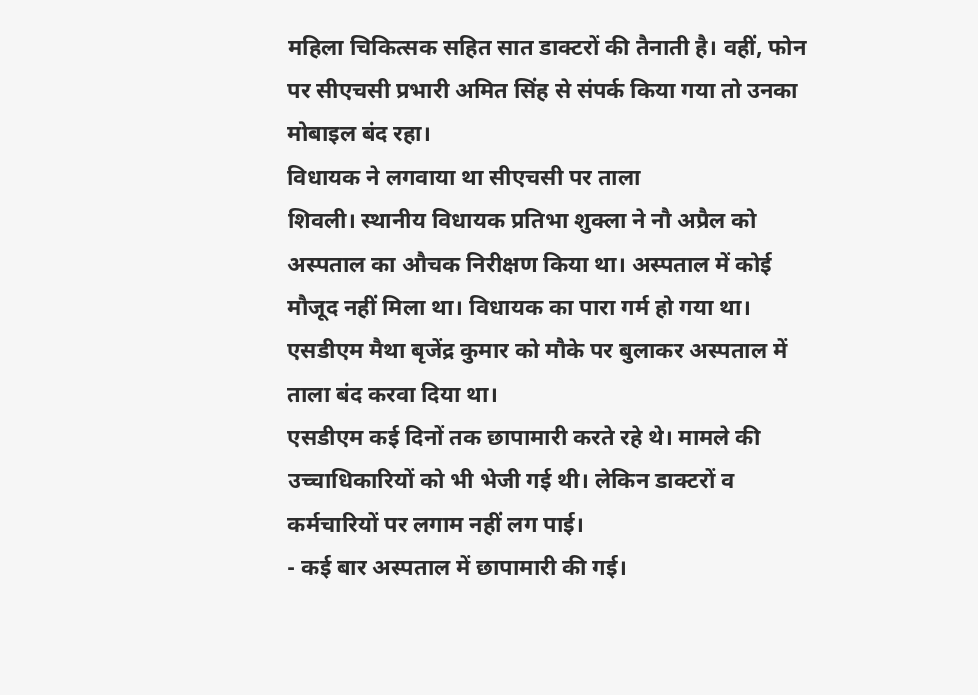महिला चिकित्सक सहित सात डाक्टरों की तैनाती है। वहीं, फोन पर सीएचसी प्रभारी अमित सिंह से संपर्क किया गया तो उनका मोबाइल बंद रहा।
विधायक ने लगवाया था सीएचसी पर ताला
शिवली। स्थानीय विधायक प्रतिभा शुक्ला ने नौ अप्रैल को अस्पताल का औचक निरीक्षण किया था। अस्पताल में कोई मौजूद नहीं मिला था। विधायक का पारा गर्म हो गया था। एसडीएम मैथा बृजेंद्र कुमार को मौके पर बुलाकर अस्पताल में ताला बंद करवा दिया था।
एसडीएम कई दिनों तक छापामारी करते रहे थे। मामले की उच्चाधिकारियों को भी भेजी गई थी। लेकिन डाक्टरों व कर्मचारियों पर लगाम नहीं लग पाई।
- कई बार अस्पताल में छापामारी की गई।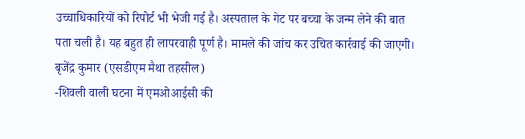उच्चाधिकारियों को रिपोर्ट भी भेजी गई है। अस्पताल के गेट पर बच्चा के जन्म लेने की बात पता चली है। यह बहुत ही लापरवाही पूर्ण है। मामले की जांच कर उचित कार्रवाई की जाएगी।
बृजेंद्र कुमार (एसडीएम मैथा तहसील)
-शिवली वाली घटना में एमओआईसी की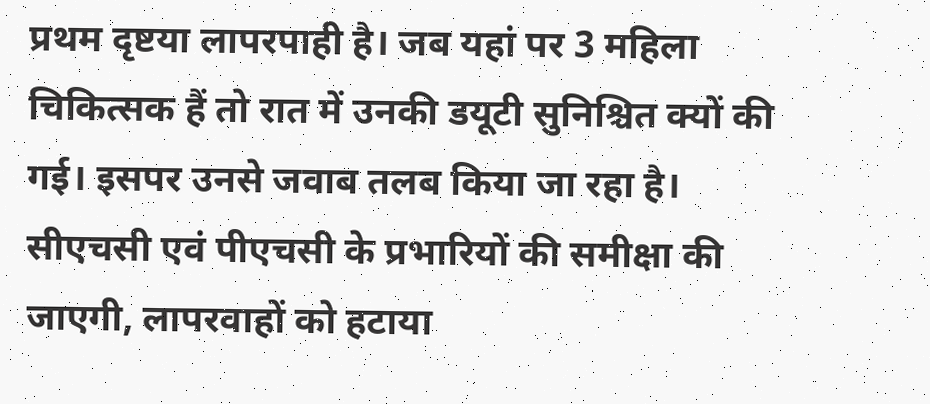प्रथम दृष्टया लापरपाही है। जब यहां पर 3 महिला चिकित्सक हैं तो रात में उनकी डयूटी सुनिश्चित क्यों की गई। इसपर उनसे जवाब तलब किया जा रहा है। सीएचसी एवं पीएचसी के प्रभारियों की समीक्षा की जाएगी, लापरवाहों को हटाया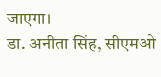जाएगा।
डा. अनीता सिंह, सीएमओ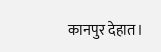कानपुर देहात।